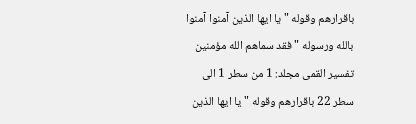باقرارهم وقوله " يا ايها الذين آمنوا آمنوا بالله ورسوله " فقد سماهم الله مؤمنين تفسير القمى مجلد: 1 من سطر 1 الى سطر 22 باقرارهم وقوله " يا ايها الذين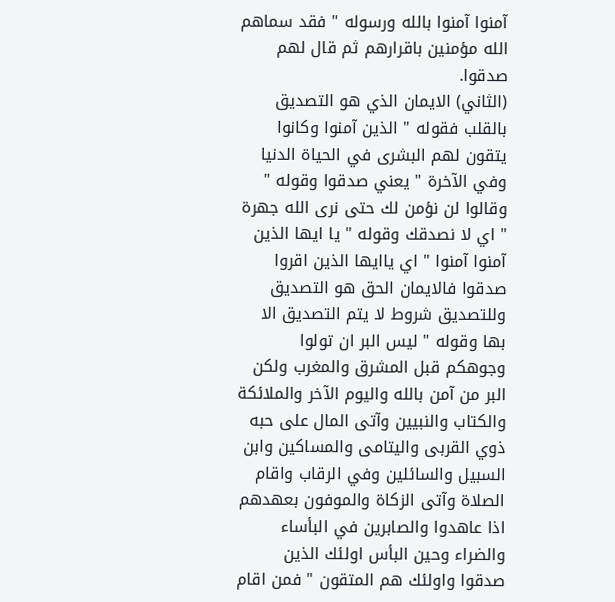آمنوا آمنوا بالله ورسوله " فقد سماهم الله مؤمنين باقرارهم ثم قال لهم صدقوا.
(الثاني) الايمان الذي هو التصديق بالقلب فقوله " الذين آمنوا وكانوا يتقون لهم البشرى في الحياة الدنيا وفي الآخرة " يعني صدقوا وقوله " وقالوا لن نؤمن لك حتى نرى الله جهرة " اي لا نصدقك وقوله " يا ايها الذين آمنوا آمنوا " اي ياايها الذين اقروا صدقوا فالايمان الحق هو التصديق وللتصديق شروط لا يتم التصديق الا بها وقوله " ليس البر ان تولوا وجوهكم قبل المشرق والمغرب ولكن البر من آمن بالله واليوم الآخر والملائكة والكتاب والنبيين وآتى المال على حبه ذوي القربى واليتامى والمساكين وابن السبيل والسائلين وفي الرقاب واقام الصلاة وآتى الزكاة والموفون بعهدهم اذا عاهدوا والصابرين في البأساء والضراء وحين البأس اولئك الذين صدقوا واولئك هم المتقون " فمن اقام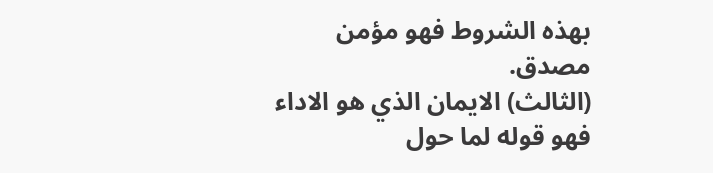بهذه الشروط فهو مؤمن مصدق.
(الثالث) الايمان الذي هو الاداء فهو قوله لما حول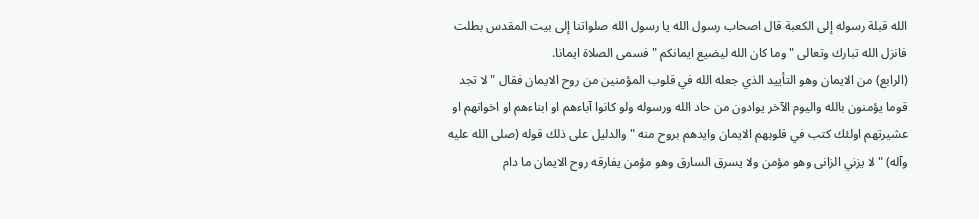الله قبلة رسوله إلى الكعبة قال اصحاب رسول الله يا رسول الله صلواتنا إلى بيت المقدس بطلت فانزل الله تبارك وتعالى " وما كان الله ليضيع ايمانكم " فسمى الصلاة ايمانا.
(الرابع) من الايمان وهو التأييد الذي جعله الله في قلوب المؤمنين من روح الايمان فقال " لا تجد قوما يؤمنون بالله واليوم الآخر يوادون من حاد الله ورسوله ولو كانوا آباءهم او ابناءهم او اخوانهم او عشيرتهم اولئك كتب في قلوبهم الايمان وايدهم بروح منه " والدليل على ذلك قوله (صلى الله عليه وآله) " لا يزني الزانى وهو مؤمن ولا يسرق السارق وهو مؤمن يفارقه روح الايمان ما دام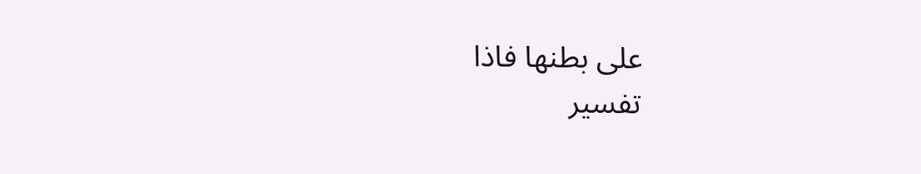على بطنها فاذا
تفسير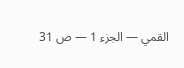القمي — الجزء 1 — ص 31